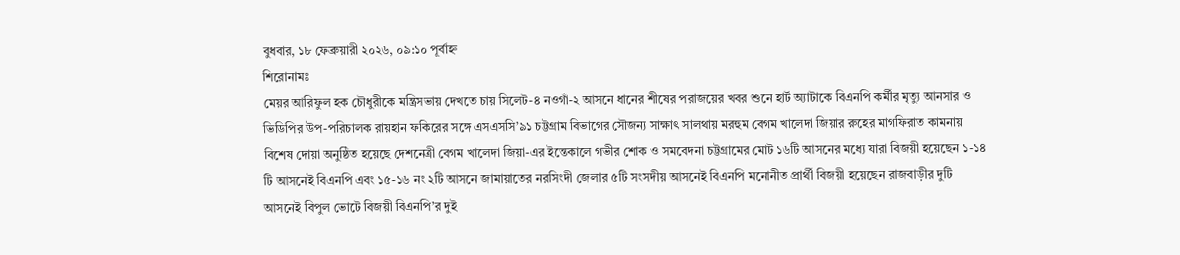বুধবার, ১৮ ফেব্রুয়ারী ২০২৬, ০৯:১০ পূর্বাহ্ন
শিরোনামঃ
মেয়র আরিফুল হক চৌধুরীকে মন্ত্রিসভায় দেখতে চায় সিলেট-৪ নওগাঁ-২ আসনে ধানের শীষের পরাজয়ের খবর শুনে হার্ট অ্যাটাকে বিএনপি কর্মীর মৃত্যু আনসার ও ভিডিপির উপ-পরিচালক রায়হান ফকিরের সঙ্গে এসএসসি’৯১ চট্টগ্রাম বিভাগের সৌজন্য সাক্ষাৎ সালথায় মরহুম বেগম খালেদা জিয়ার রুহের মাগফিরাত কামনায় বিশেষ দোয়া অনুষ্ঠিত হয়েছে দেশনেত্রী বেগম খালেদা জিয়া-এর ইন্তেকালে গভীর শোক ও সমবেদনা চট্টগ্রামের মোট ১৬টি আসনের মধ্যে যারা বিজয়ী হয়েছেন ১-১৪ টি আসনেই বিএনপি এবং ১৫-১৬ নং ২টি আসনে জামায়াতের নরসিংদী জেলার ৫টি সংসদীয় আসনেই বিএনপি মনোনীত প্রার্থী বিজয়ী হয়েছেন রাজবাড়ীর দুটি আসনেই বিপুল ভোটে বিজয়ী বিএনপি’র দুই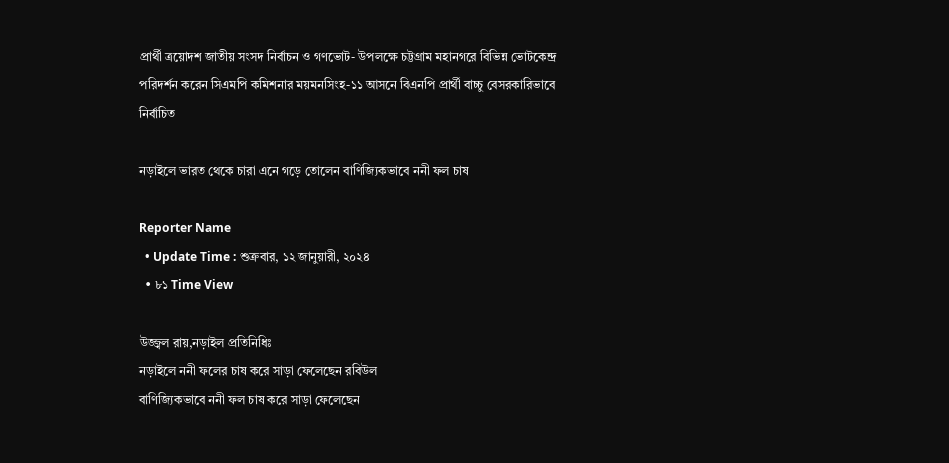প্রার্থী ত্রয়োদশ জাতীয় সংসদ নির্বাচন ও গণভোট- উপলক্ষে চট্টগ্রাম মহানগরে বিভিন্ন ভোটকেন্দ্র পরিদর্শন করেন সিএমপি কমিশনার ময়মনসিংহ-১১ আসনে বিএনপি প্রার্থী বাচ্চু বেসরকারিভাবে নির্বাচিত

নড়াইলে ভারত থেকে চারা এনে গড়ে তোলেন বাণিজ্যিকভাবে ননী ফল চাষ

Reporter Name
  • Update Time : শুক্রবার, ১২ জানুয়ারী, ২০২৪
  • ৮১ Time View

উজ্জ্বল রায়,নড়াইল প্রতিনিধিঃ
নড়াইলে ননী ফলের চাষ করে সাড়া ফেলেছেন রবিউল
বাণিজ্যিকভাবে ননী ফল চাষ করে সাড়া ফেলেছেন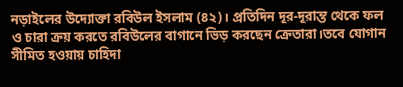নড়াইলের উদ্যোক্তা রবিউল ইসলাম (৪২)। প্রতিদিন দূর-দূরান্ত থেকে ফল ও চারা ক্রয় করতে রবিউলের বাগানে ভিড় করছেন ক্রেতারা।তবে যোগান সীমিত হওয়ায় চাহিদা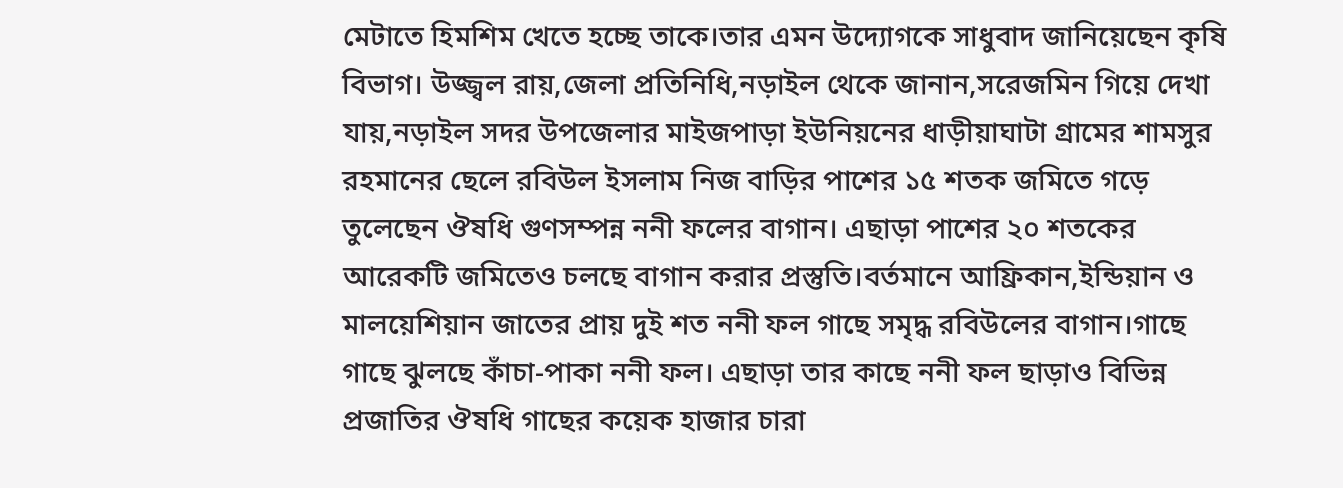মেটাতে হিমশিম খেতে হচ্ছে তাকে।তার এমন উদ্যোগকে সাধুবাদ জানিয়েছেন কৃষি বিভাগ। উজ্জ্বল রায়,জেলা প্রতিনিধি,নড়াইল থেকে জানান,সরেজমিন গিয়ে দেখা যায়,নড়াইল সদর উপজেলার মাইজপাড়া ইউনিয়নের ধাড়ীয়াঘাটা গ্রামের শামসুর রহমানের ছেলে রবিউল ইসলাম নিজ বাড়ির পাশের ১৫ শতক জমিতে গড়ে তুলেছেন ঔষধি গুণসম্পন্ন ননী ফলের বাগান। এছাড়া পাশের ২০ শতকের আরেকটি জমিতেও চলছে বাগান করার প্রস্তুতি।বর্তমানে আফ্রিকান,ইন্ডিয়ান ও মালয়েশিয়ান জাতের প্রায় দুই শত ননী ফল গাছে সমৃদ্ধ রবিউলের বাগান।গাছে গাছে ঝুলছে কাঁচা-পাকা ননী ফল। এছাড়া তার কাছে ননী ফল ছাড়াও বিভিন্ন প্রজাতির ঔষধি গাছের কয়েক হাজার চারা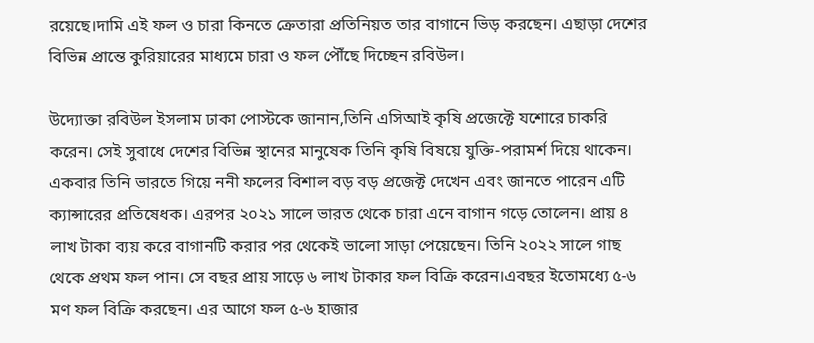রয়েছে।দামি এই ফল ও চারা কিনতে ক্রেতারা প্রতিনিয়ত তার বাগানে ভিড় করছেন। এছাড়া দেশের বিভিন্ন প্রান্তে কুরিয়ারের মাধ্যমে চারা ও ফল পৌঁছে দিচ্ছেন রবিউল।

উদ্যোক্তা রবিউল ইসলাম ঢাকা পোস্টকে জানান,তিনি এসিআই কৃষি প্রজেক্টে যশোরে চাকরি করেন। সেই সুবাধে দেশের বিভিন্ন স্থানের মানুষেক তিনি কৃষি বিষয়ে যুক্তি-পরামর্শ দিয়ে থাকেন। একবার তিনি ভারতে গিয়ে ননী ফলের বিশাল বড় বড় প্রজেক্ট দেখেন এবং জানতে পারেন এটি ক্যান্সারের প্রতিষেধক। এরপর ২০২১ সালে ভারত থেকে চারা এনে বাগান গড়ে তোলেন। প্রায় ৪ লাখ টাকা ব্যয় করে বাগানটি করার পর থেকেই ভালো সাড়া পেয়েছেন। তিনি ২০২২ সালে গাছ থেকে প্রথম ফল পান। সে বছর প্রায় সাড়ে ৬ লাখ টাকার ফল বিক্রি করেন।এবছর ইতোমধ্যে ৫-৬ মণ ফল বিক্রি করছেন। এর আগে ফল ৫-৬ হাজার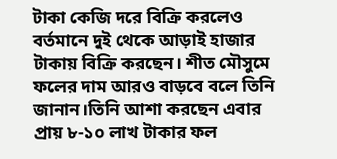টাকা কেজি দরে বিক্রি করলেও বর্তমানে দুই থেকে আড়াই হাজার টাকায় বিক্রি করছেন। শীত মৌসুমে ফলের দাম আরও বাড়বে বলে তিনি জানান।তিনি আশা করছেন এবার প্রায় ৮-১০ লাখ টাকার ফল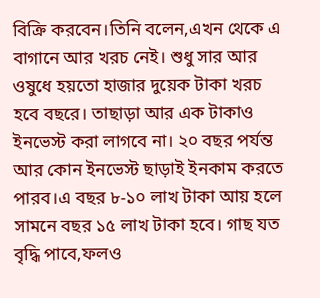বিক্রি করবেন।তিনি বলেন,এখন থেকে এ বাগানে আর খরচ নেই। শুধু সার আর ওষুধে হয়তো হাজার দুয়েক টাকা খরচ হবে বছরে। তাছাড়া আর এক টাকাও ইনভেস্ট করা লাগবে না। ২০ বছর পর্যন্ত আর কোন ইনভেস্ট ছাড়াই ইনকাম করতে পারব।এ বছর ৮-১০ লাখ টাকা আয় হলে সামনে বছর ১৫ লাখ টাকা হবে। গাছ যত বৃদ্ধি পাবে,ফলও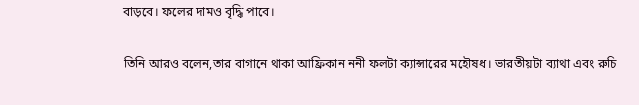বাড়বে। ফলের দামও বৃদ্ধি পাবে।

তিনি আরও বলেন,তার বাগানে থাকা আফ্রিকান ননী ফলটা ক্যান্সারের মহৌষধ। ভারতীয়টা ব্যাথা এবং রুচি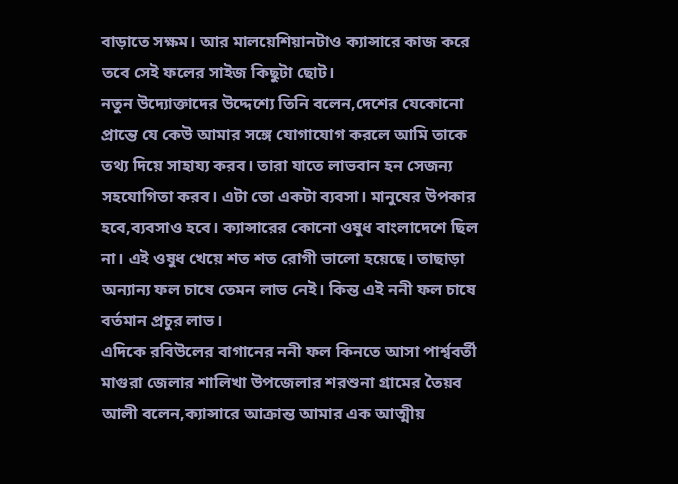বাড়াতে সক্ষম। আর মালয়েশিয়ানটাও ক্যান্সারে কাজ করে তবে সেই ফলের সাইজ কিছুটা ছোট।
নতুন উদ্যোক্তাদের উদ্দেশ্যে তিনি বলেন,দেশের যেকোনো প্রান্তে যে কেউ আমার সঙ্গে যোগাযোগ করলে আমি তাকে তথ্য দিয়ে সাহায্য করব। তারা যাতে লাভবান হন সেজন্য সহযোগিতা করব। এটা তো একটা ব্যবসা। মানুষের উপকার হবে,ব্যবসাও হবে। ক্যান্সারের কোনো ওষুধ বাংলাদেশে ছিল না। এই ওষুধ খেয়ে শত শত রোগী ভালো হয়েছে। তাছাড়া অন্যান্য ফল চাষে তেমন লাভ নেই। কিন্ত এই ননী ফল চাষে বর্তমান প্রচুর লাভ।
এদিকে রবিউলের বাগানের ননী ফল কিনতে আসা পার্শ্ববর্তী মাগুরা জেলার শালিখা উপজেলার শরশুনা গ্রামের তৈয়ব আলী বলেন,ক্যান্সারে আক্রান্ত আমার এক আত্মীয়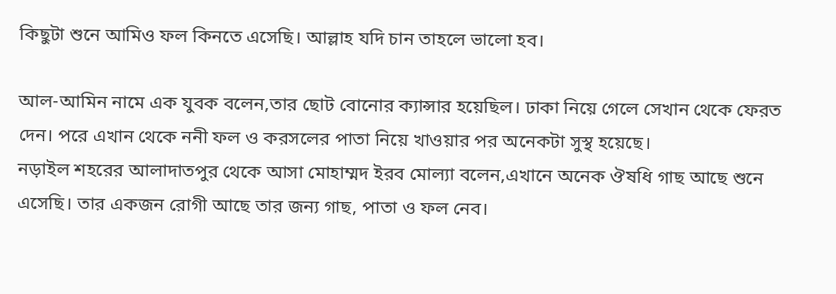কিছুটা শুনে আমিও ফল কিনতে এসেছি। আল্লাহ যদি চান তাহলে ভালো হব।

আল-আমিন নামে এক যুবক বলেন,তার ছোট বোনোর ক্যান্সার হয়েছিল। ঢাকা নিয়ে গেলে সেখান থেকে ফেরত দেন। পরে এখান থেকে ননী ফল ও করসলের পাতা নিয়ে খাওয়ার পর অনেকটা সুস্থ হয়েছে।
নড়াইল শহরের আলাদাতপুর থেকে আসা মোহাম্মদ ইরব মোল্যা বলেন,এখানে অনেক ঔষধি গাছ আছে শুনে এসেছি। তার একজন রোগী আছে তার জন্য গাছ, পাতা ও ফল নেব।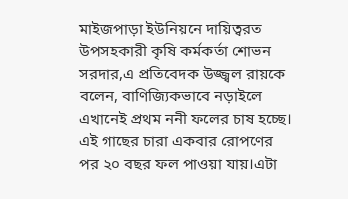মাইজপাড়া ইউনিয়নে দায়িত্বরত উপসহকারী কৃষি কর্মকর্তা শোভন সরদার,এ প্রতিবেদক উজ্জ্বল রায়কে বলেন, বাণিজ্যিকভাবে নড়াইলে এখানেই প্রথম ননী ফলের চাষ হচ্ছে। এই গাছের চারা একবার রোপণের পর ২০ বছর ফল পাওয়া যায়।এটা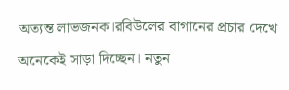অত্যন্ত লাভজনক।রবিউলের বাগানের প্রচার দেখে অনেকেই সাড়া দিচ্ছেন। নতুন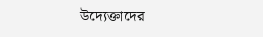উদ্যেক্তাদের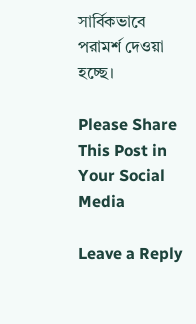সার্বিকভাবে পরামর্শ দেওয়া হচ্ছে।

Please Share This Post in Your Social Media

Leave a Reply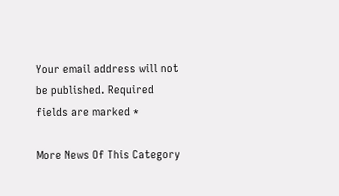Your email address will not be published. Required fields are marked *

More News Of This Category